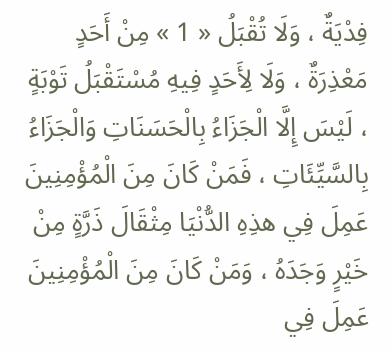فِدْيَةٌ ، وَلَا تُقْبَلُ « 1 » مِنْ أَحَدٍ مَعْذِرَةٌ ، وَلَا لِأَحَدٍ فِيهِ مُسْتَقْبَلُ تَوْبَةٍ ، لَيْسَ إِلَّا الْجَزَاءُ بِالْحَسَنَاتِ وَالْجَزَاءُ بِالسَّيِّئَاتِ ، فَمَنْ كَانَ مِنَ الْمُؤْمِنِينَ عَمِلَ فِي هذِهِ الدُّنْيَا مِثْقَالَ ذَرَّةٍ مِنْ خَيْرٍ وَجَدَهُ ، وَمَنْ كَانَ مِنَ الْمُؤْمِنِينَ عَمِلَ فِي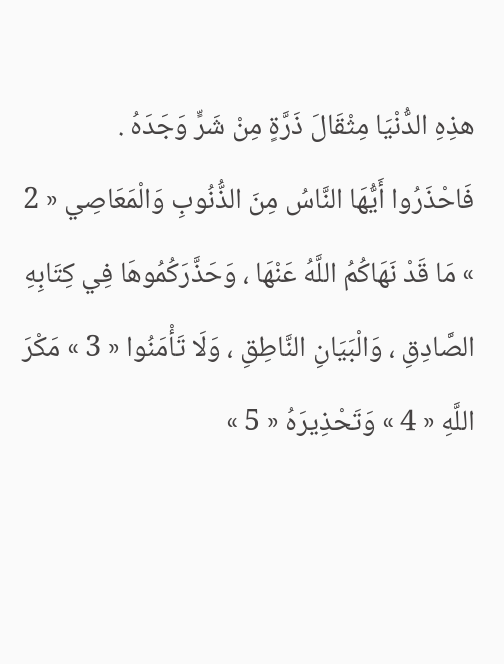هذِهِ الدُّنْيَا مِثْقَالَ ذَرَّةٍ مِنْ شَرٍّ وَجَدَهُ .
فَاحْذَرُوا أَيُّهَا النَّاسُ مِنَ الذُّنُوبِ وَالْمَعَاصِي « 2 » مَا قَدْ نَهَاكُمُ اللَّهُ عَنْهَا ، وَحَذَّرَكُمُوهَا فِي كِتَابِهِ الصَّادِقِ ، وَالْبَيَانِ النَّاطِقِ ، وَلَا تَأْمَنُوا « 3 » مَكْرَ اللَّهِ « 4 » وَتَحْذِيرَهُ « 5 »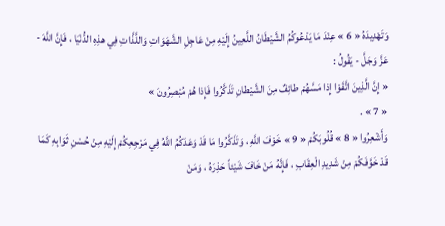وَتَهْدِيدَهُ « 6 » عِنْدَ مَا يَدْعُوكُمُ الشَّيْطَانُ اللَّعِينُ إِلَيْهِ مِنْ عَاجِلِ الشَّهَوَاتِ وَاللَّذَّاتِ فِي هذِهِ الدُّنْيَا ، فَإِنَّ اللَّهَ - عَزَّ وَجَلَّ - يَقُولُ :
« إِنَّ الَّذِينَ اتَّقَوْا إِذا مَسَّهُمْ طائِفٌ مِنَ الشَّيْطانِ تَذَكَّرُوا فَإِذا هُمْ مُبْصِرُونَ »
« 7 » .
وَأَشْعِرُوا « 8 » قُلُوبَكُمْ « 9 » خَوْفَ اللَّهِ ، وَتَذَكَّرُوا مَا قَدْ وَعَدَكُمُ اللَّهُ فِي مَرْجِعِكُمْ إِلَيْهِ مِنْ حُسْنِ ثَوَابِهِ كَمَا قَدْ خَوَّفَكُمْ مِنْ شَدِيدِ الْعِقَابِ ، فَإِنَّهُ مَنْ خَافَ شَيْئاً حَذِرَهُ ، وَمَنْ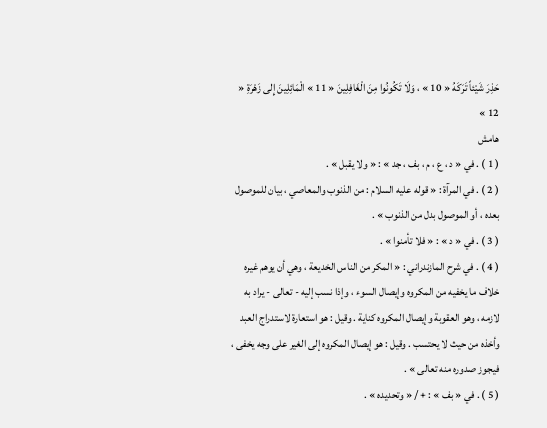حَذِرَ شَيْئاً تَرَكَهُ « 10 » ، وَلَا تَكُونُوا مِنَ الْغَافِلِينَ « 11 » الْمَائِلِينَ إِلى زَهْرَةِ « 12 »
هامش
( 1 ) . في « د ، ع ، م ، بف ، جد » : « ولا يقبل » .
( 2 ) . في المرآة : « قوله عليه السلام : من الذنوب والمعاصي ، بيان للموصول بعده ، أو الموصول بدل من الذنوب » .
( 3 ) . في « د » : « فلا تأمنوا » .
( 4 ) . في شرح المازندراني : « المكر من الناس الخديعة ، وهي أن يوهم غيره خلاف ما يخفيه من المكروه وإيصال السوء ، وإذا نسب إليه - تعالى - يراد به لازمه ، وهو العقوبة وإيصال المكروه كناية . وقيل : هو استعارة لاستدراج العبد وأخذه من حيث لا يحتسب . وقيل : هو إيصال المكروه إلى الغير على وجه يخفى ، فيجوز صدوره منه تعالى » .
( 5 ) . في « بف » : + / « وتحديده » .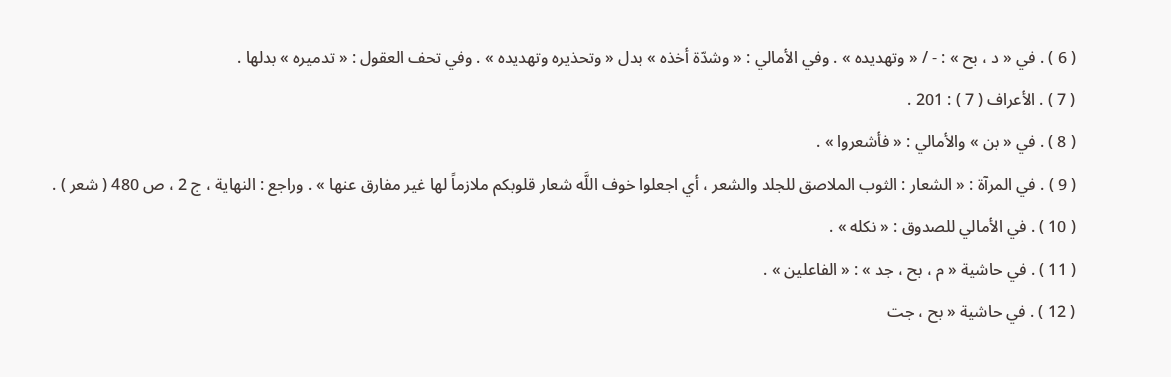( 6 ) . في « د ، بح » : - / « وتهديده » . وفي الأمالي : « وشدّة أخذه » بدل « وتحذيره وتهديده » . وفي تحف العقول : « تدميره » بدلها .
( 7 ) . الأعراف ( 7 ) : 201 .
( 8 ) . في « بن » والأمالي : « فأشعروا » .
( 9 ) . في المرآة : « الشعار : الثوب الملاصق للجلد والشعر ، أي اجعلوا خوف اللَّه شعار قلوبكم ملازماً لها غير مفارق عنها » . وراجع : النهاية ، ج 2 ، ص 480 ( شعر ) .
( 10 ) . في الأمالي للصدوق : « نكله » .
( 11 ) . في حاشية « م ، بح ، جد » : « الفاعلين » .
( 12 ) . في حاشية « بح ، جت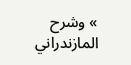» وشرح المازندراني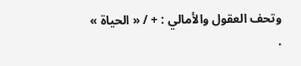وتحف العقول والأمالي : + / « الحياة » .